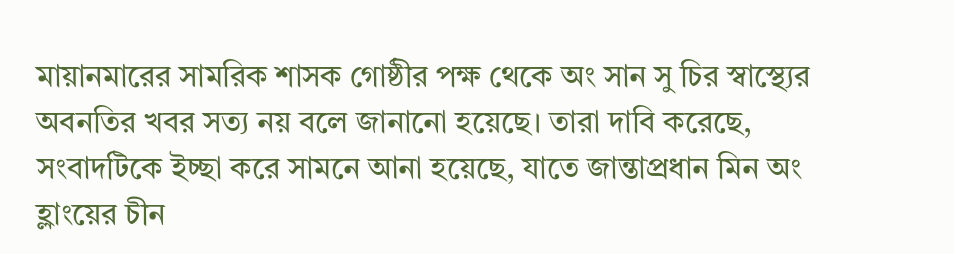মায়ানমারের সামরিক শাসক গোষ্ঠীর পক্ষ থেকে অং সান সু চির স্বাস্থ্যের অবনতির খবর সত্য নয় বলে জানানো হয়েছে। তারা দাবি করেছে, সংবাদটিকে ইচ্ছা করে সামনে আনা হয়েছে, যাতে জান্তাপ্রধান মিন অং হ্লাংয়ের চীন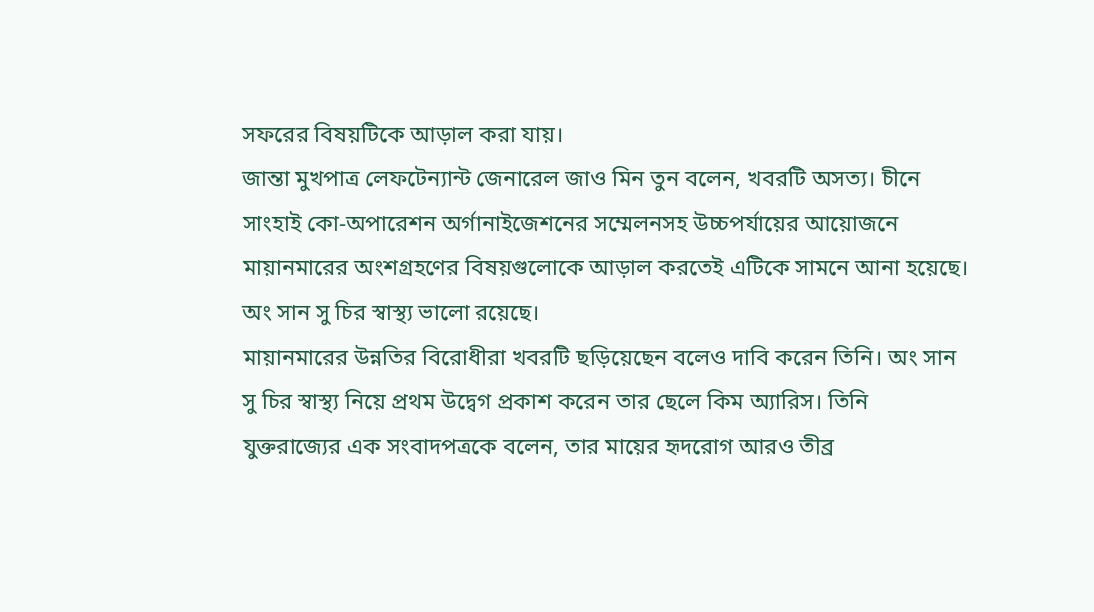সফরের বিষয়টিকে আড়াল করা যায়।
জান্তা মুখপাত্র লেফটেন্যান্ট জেনারেল জাও মিন তুন বলেন, খবরটি অসত্য। চীনে সাংহাই কো-অপারেশন অর্গানাইজেশনের সম্মেলনসহ উচ্চপর্যায়ের আয়োজনে মায়ানমারের অংশগ্রহণের বিষয়গুলোকে আড়াল করতেই এটিকে সামনে আনা হয়েছে। অং সান সু চির স্বাস্থ্য ভালো রয়েছে।
মায়ানমারের উন্নতির বিরোধীরা খবরটি ছড়িয়েছেন বলেও দাবি করেন তিনি। অং সান সু চির স্বাস্থ্য নিয়ে প্রথম উদ্বেগ প্রকাশ করেন তার ছেলে কিম অ্যারিস। তিনি যুক্তরাজ্যের এক সংবাদপত্রকে বলেন, তার মায়ের হৃদরোগ আরও তীব্র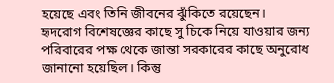হয়েছে এবং তিনি জীবনের ঝুঁকিতে রয়েছেন।
হৃদরোগ বিশেষজ্ঞের কাছে সু চিকে নিয়ে যাওয়ার জন্য পরিবারের পক্ষ থেকে জান্তা সরকারের কাছে অনুরোধ জানানো হয়েছিল। কিন্তু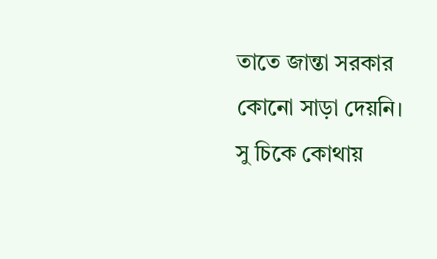তাতে জান্তা সরকার কোনো সাড়া দেয়নি। সু চিকে কোথায়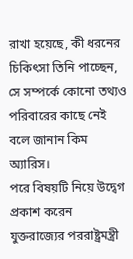রাখা হয়েছে, কী ধরনের চিকিৎসা তিনি পাচ্ছেন, সে সম্পর্কে কোনো তথ্যও পরিবারের কাছে নেই বলে জানান কিম অ্যারিস।
পরে বিষয়টি নিয়ে উদ্বেগ প্রকাশ করেন যুক্তরাজ্যের পররাষ্ট্রমন্ত্রী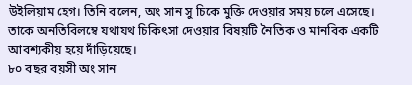উইলিয়াম হেগ। তিনি বলেন, অং সান সু চিকে মুক্তি দেওয়ার সময় চলে এসেছে। তাকে অনতিবিলম্বে যথাযথ চিকিৎসা দেওয়ার বিষয়টি নৈতিক ও মানবিক একটি আবশ্যকীয় হয়ে দাঁড়িয়েছে।
৮০ বছর বয়সী অং সান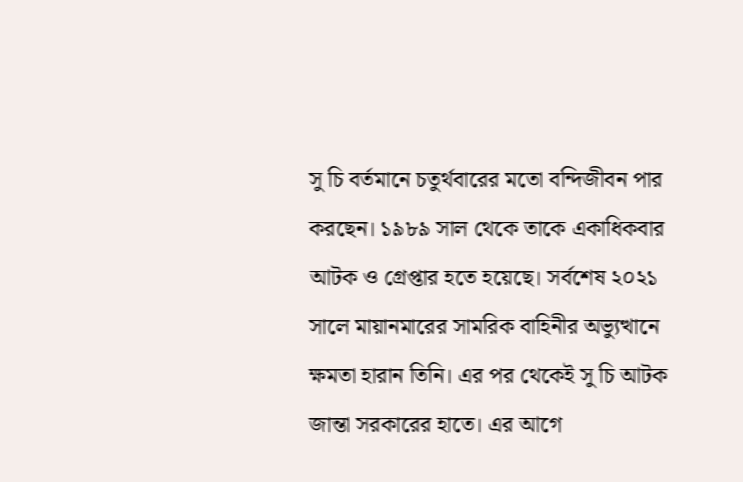সু চি বর্তমানে চতুর্থবারের মতো বন্দিজীবন পার করছেন। ১৯৮৯ সাল থেকে তাকে একাধিকবার আটক ও গ্রেপ্তার হতে হয়েছে। সর্বশেষ ২০২১ সালে মায়ানমারের সামরিক বাহিনীর অভ্যুত্থানে ক্ষমতা হারান তিনি। এর পর থেকেই সু চি আটক জান্তা সরকারের হাতে। এর আগে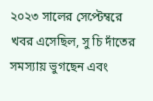২০২৩ সালের সেপ্টেম্বরে খবর এসেছিল, সু চি দাঁতের সমস্যায় ভুগছেন এবং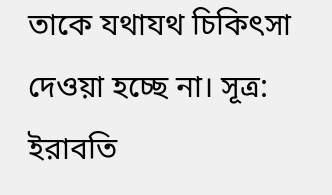তাকে যথাযথ চিকিৎসা দেওয়া হচ্ছে না। সূত্র: ইরাবতি